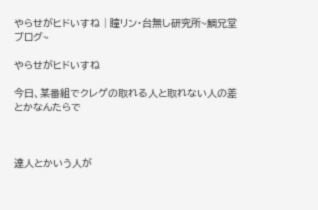やらせがヒドいすね | 瞳リン・台無し研究所~鯛兄堂ブログ~

やらせがヒドいすね

今日、某番組でクレゲの取れる人と取れない人の差とかなんたらで



達人とかいう人が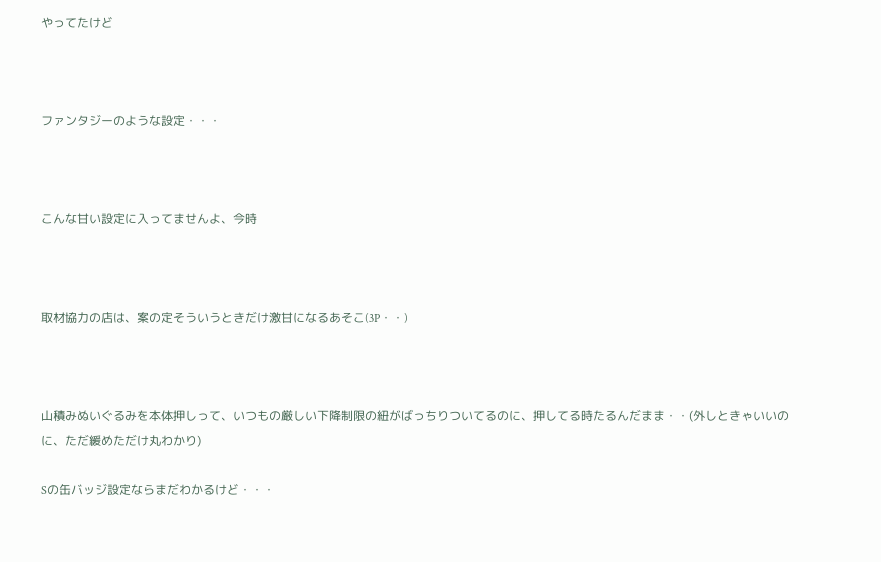やってたけど



ファンタジーのような設定・・・



こんな甘い設定に入ってませんよ、今時



取材協力の店は、案の定そういうときだけ激甘になるあそこ(3P・・)



山積みぬいぐるみを本体押しって、いつもの厳しい下降制限の紐がばっちりついてるのに、押してる時たるんだまま・・(外しときゃいいのに、ただ緩めただけ丸わかり)

Sの缶バッジ設定ならまだわかるけど・・・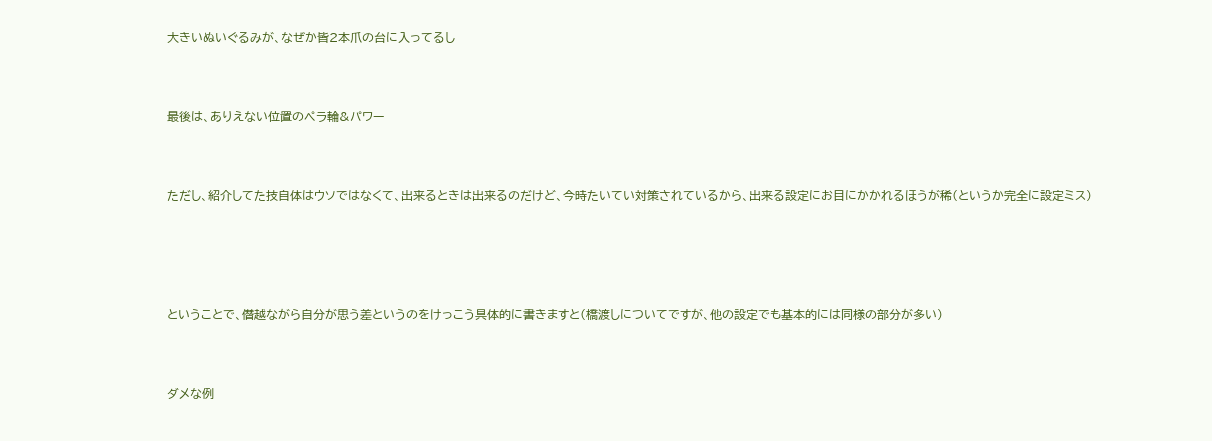大きいぬいぐるみが、なぜか皆2本爪の台に入ってるし



最後は、ありえない位置のペラ輪&パワー



ただし、紹介してた技自体はウソではなくて、出来るときは出来るのだけど、今時たいてい対策されているから、出来る設定にお目にかかれるほうが稀(というか完全に設定ミス)





ということで、僭越ながら自分が思う差というのをけっこう具体的に書きますと(橋渡しについてですが、他の設定でも基本的には同様の部分が多い)



ダメな例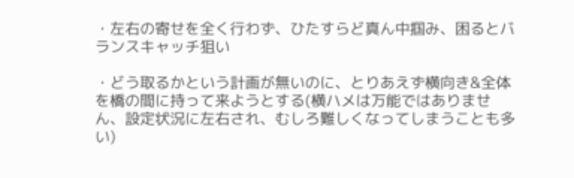・左右の寄せを全く行わず、ひたすらど真ん中掴み、困るとバランスキャッチ狙い

・どう取るかという計画が無いのに、とりあえず横向き&全体を橋の間に持って来ようとする(横ハメは万能ではありません、設定状況に左右され、むしろ難しくなってしまうことも多い)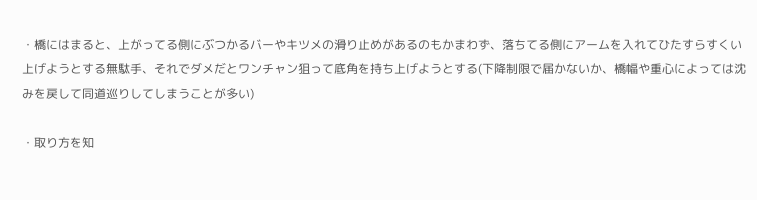・橋にはまると、上がってる側にぶつかるバーやキツメの滑り止めがあるのもかまわず、落ちてる側にアームを入れてひたすらすくい上げようとする無駄手、それでダメだとワンチャン狙って底角を持ち上げようとする(下降制限で届かないか、橋幅や重心によっては沈みを戻して同道巡りしてしまうことが多い)

・取り方を知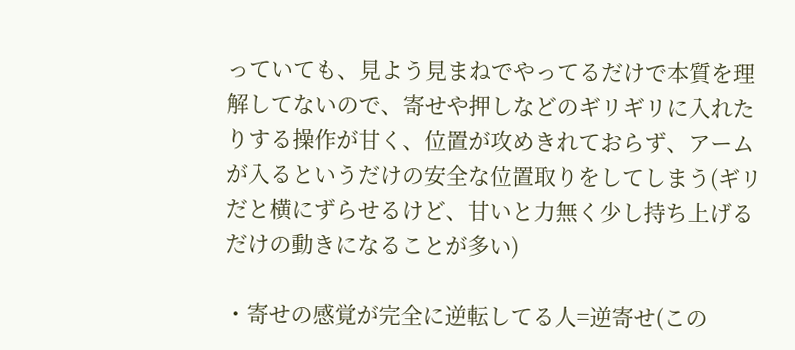っていても、見よう見まねでやってるだけで本質を理解してないので、寄せや押しなどのギリギリに入れたりする操作が甘く、位置が攻めきれておらず、アームが入るというだけの安全な位置取りをしてしまう(ギリだと横にずらせるけど、甘いと力無く少し持ち上げるだけの動きになることが多い)

・寄せの感覚が完全に逆転してる人=逆寄せ(この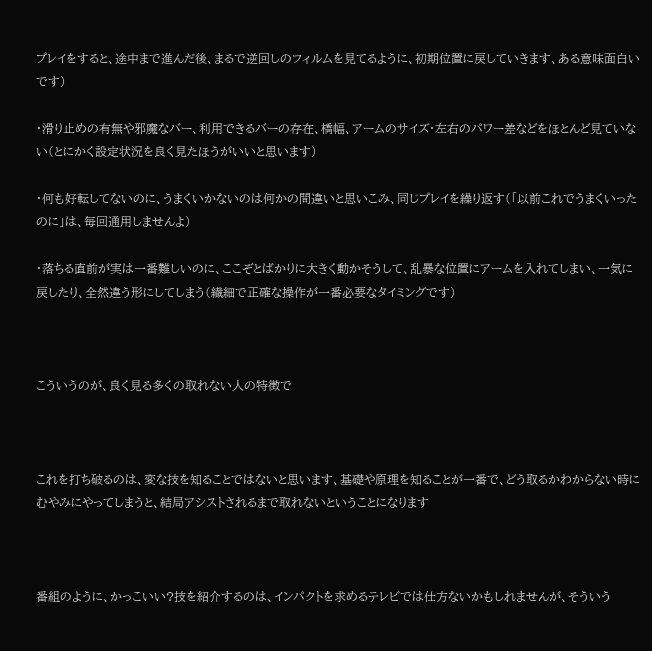プレイをすると、途中まで進んだ後、まるで逆回しのフィルムを見てるように、初期位置に戻していきます、ある意味面白いです)

・滑り止めの有無や邪魔なバー、利用できるバーの存在、橋幅、アームのサイズ・左右のパワー差などをほとんど見ていない(とにかく設定状況を良く見たほうがいいと思います)

・何も好転してないのに、うまくいかないのは何かの間違いと思いこみ、同じプレイを繰り返す(「以前これでうまくいったのに」は、毎回通用しませんよ)

・落ちる直前が実は一番難しいのに、ここぞとばかりに大きく動かそうして、乱暴な位置にアームを入れてしまい、一気に戻したり、全然違う形にしてしまう(繊細で正確な操作が一番必要なタイミングです)



こういうのが、良く見る多くの取れない人の特徴で



これを打ち破るのは、変な技を知ることではないと思います、基礎や原理を知ることが一番で、どう取るかわからない時にむやみにやってしまうと、結局アシストされるまで取れないということになります



番組のように、かっこいい?技を紹介するのは、インパクトを求めるテレビでは仕方ないかもしれませんが、そういう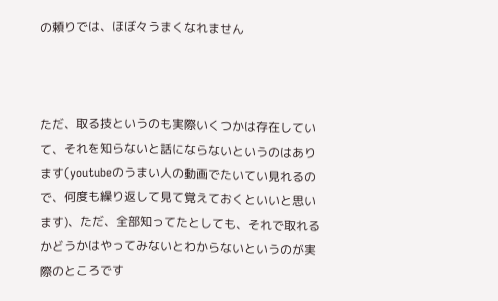の頼りでは、ほぼ々うまくなれません



ただ、取る技というのも実際いくつかは存在していて、それを知らないと話にならないというのはあります(youtubeのうまい人の動画でたいてい見れるので、何度も繰り返して見て覚えておくといいと思います)、ただ、全部知ってたとしても、それで取れるかどうかはやってみないとわからないというのが実際のところです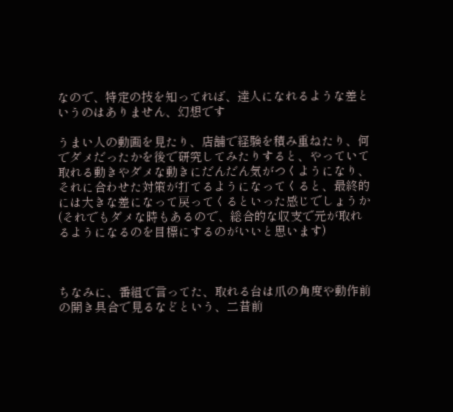なので、特定の技を知ってれば、達人になれるような差というのはありません、幻想です

うまい人の動画を見たり、店舗で経験を積み重ねたり、何でダメだったかを後で研究してみたりすると、やっていて取れる動きやダメな動きにだんだん気がつくようになり、それに合わせた対策が打てるようになってくると、最終的には大きな差になって戻ってくるといった感じでしょうか(それでもダメな時もあるので、総合的な収支で元が取れるようになるのを目標にするのがいいと思います)



ちなみに、番組で言ってた、取れる台は爪の角度や動作前の開き具合で見るなどという、二昔前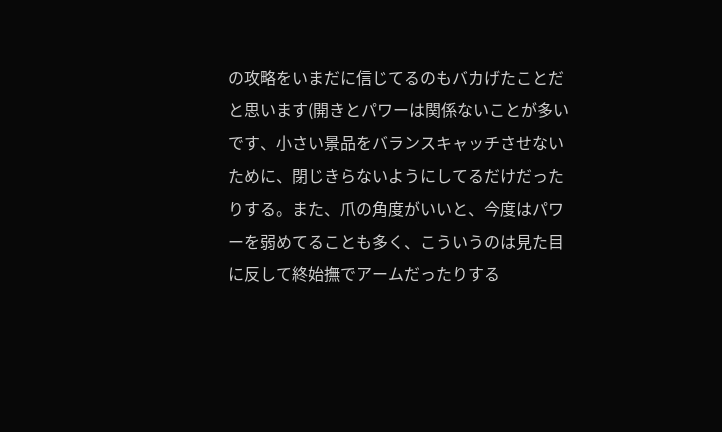の攻略をいまだに信じてるのもバカげたことだと思います(開きとパワーは関係ないことが多いです、小さい景品をバランスキャッチさせないために、閉じきらないようにしてるだけだったりする。また、爪の角度がいいと、今度はパワーを弱めてることも多く、こういうのは見た目に反して終始撫でアームだったりする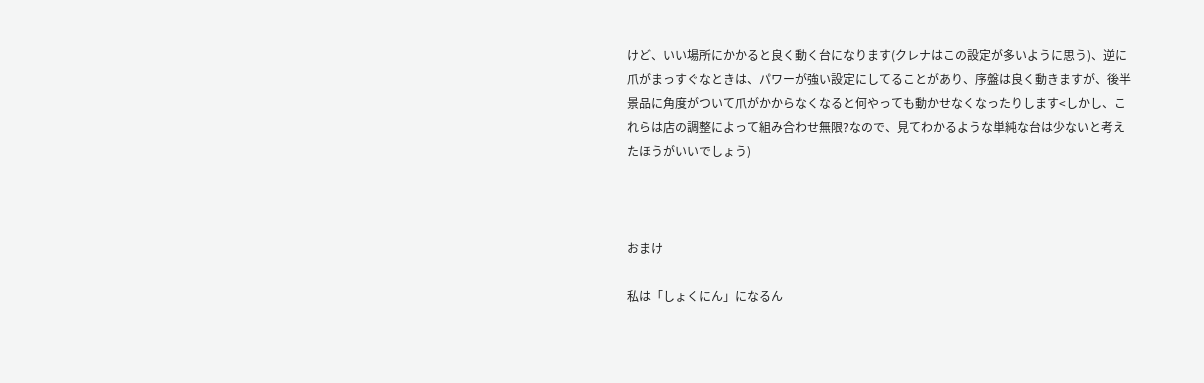けど、いい場所にかかると良く動く台になります(クレナはこの設定が多いように思う)、逆に爪がまっすぐなときは、パワーが強い設定にしてることがあり、序盤は良く動きますが、後半景品に角度がついて爪がかからなくなると何やっても動かせなくなったりします<しかし、これらは店の調整によって組み合わせ無限?なので、見てわかるような単純な台は少ないと考えたほうがいいでしょう)



おまけ

私は「しょくにん」になるん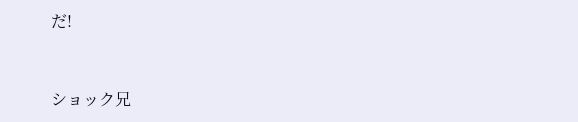だ!



ショック兄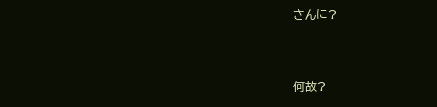さんに?



何故?